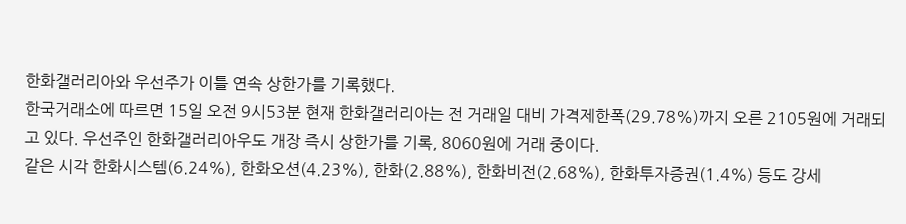한화갤러리아와 우선주가 이틀 연속 상한가를 기록했다.
한국거래소에 따르면 15일 오전 9시53분 현재 한화갤러리아는 전 거래일 대비 가격제한폭(29.78%)까지 오른 2105원에 거래되고 있다. 우선주인 한화갤러리아우도 개장 즉시 상한가를 기록, 8060원에 거래 중이다.
같은 시각 한화시스템(6.24%), 한화오션(4.23%), 한화(2.88%), 한화비전(2.68%), 한화투자증권(1.4%) 등도 강세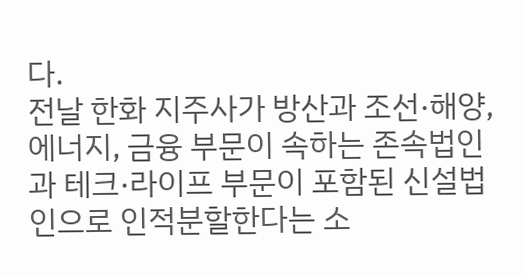다.
전날 한화 지주사가 방산과 조선·해양, 에너지, 금융 부문이 속하는 존속법인과 테크·라이프 부문이 포함된 신설법인으로 인적분할한다는 소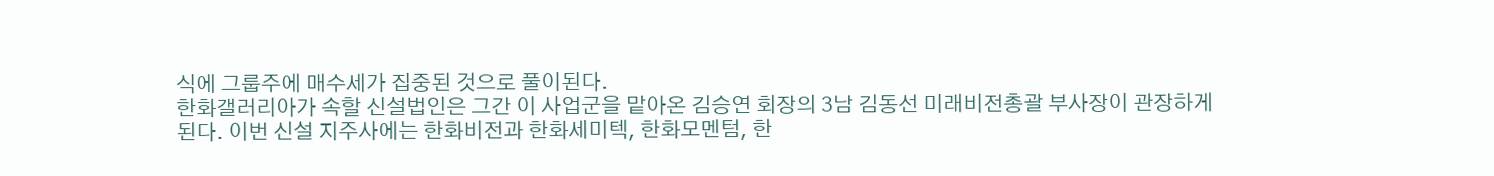식에 그룹주에 매수세가 집중된 것으로 풀이된다.
한화갤러리아가 속할 신설법인은 그간 이 사업군을 맡아온 김승연 회장의 3남 김동선 미래비전총괄 부사장이 관장하게 된다. 이번 신설 지주사에는 한화비전과 한화세미텍, 한화모멘텀, 한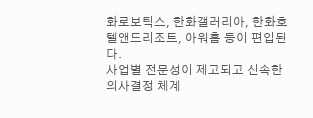화로보틱스, 한화갤러리아, 한화호텔앤드리조트, 아워홈 등이 편입된다.
사업별 전문성이 제고되고 신속한 의사결정 체계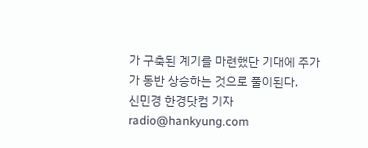가 구축된 계기를 마련했단 기대에 주가가 동반 상승하는 것으로 풀이된다.
신민경 한경닷컴 기자 radio@hankyung.com